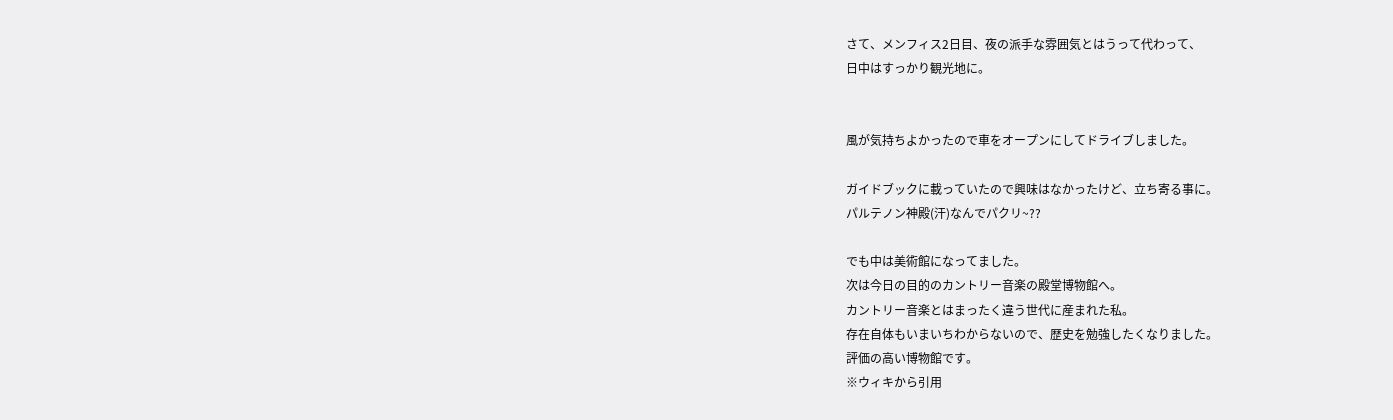さて、メンフィス2日目、夜の派手な雰囲気とはうって代わって、
日中はすっかり観光地に。


風が気持ちよかったので車をオープンにしてドライブしました。

ガイドブックに載っていたので興味はなかったけど、立ち寄る事に。
パルテノン神殿(汗)なんでパクリ~??

でも中は美術館になってました。
次は今日の目的のカントリー音楽の殿堂博物館へ。
カントリー音楽とはまったく違う世代に産まれた私。
存在自体もいまいちわからないので、歴史を勉強したくなりました。
評価の高い博物館です。
※ウィキから引用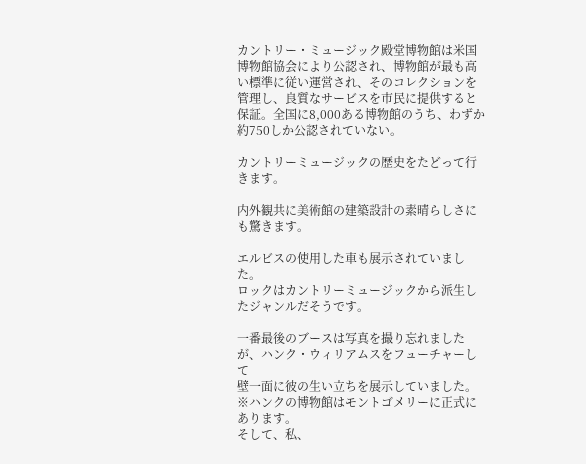カントリー・ミュージック殿堂博物館は米国博物館協会により公認され、博物館が最も高い標準に従い運営され、そのコレクションを管理し、良質なサービスを市民に提供すると保証。全国に8,000ある博物館のうち、わずか約750しか公認されていない。

カントリーミュージックの歴史をたどって行きます。

内外観共に美術館の建築設計の素晴らしさにも驚きます。

エルビスの使用した車も展示されていました。
ロックはカントリーミュージックから派生したジャンルだそうです。

一番最後のブースは写真を撮り忘れましたが、ハンク・ウィリアムスをフューチャーして
壁一面に彼の生い立ちを展示していました。
※ハンクの博物館はモントゴメリーに正式にあります。
そして、私、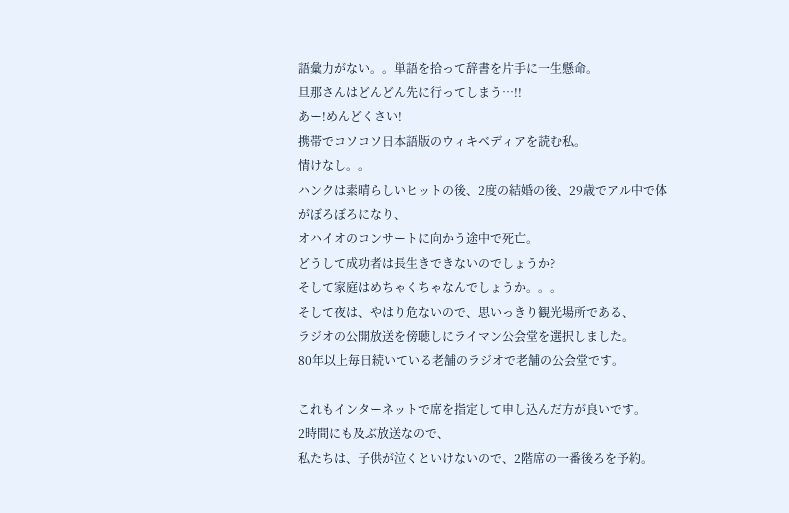語彙力がない。。単語を拾って辞書を片手に一生懸命。
旦那さんはどんどん先に行ってしまう…!!
あー!めんどくさい!
携帯でコソコソ日本語版のウィキベディアを読む私。
情けなし。。
ハンクは素晴らしいヒットの後、2度の結婚の後、29歳でアル中で体がぼろぼろになり、
オハイオのコンサートに向かう途中で死亡。
どうして成功者は長生きできないのでしょうか?
そして家庭はめちゃくちゃなんでしょうか。。。
そして夜は、やはり危ないので、思いっきり観光場所である、
ラジオの公開放送を傍聴しにライマン公会堂を選択しました。
80年以上毎日続いている老舗のラジオで老舗の公会堂です。

これもインターネットで席を指定して申し込んだ方が良いです。
2時間にも及ぶ放送なので、
私たちは、子供が泣くといけないので、2階席の一番後ろを予約。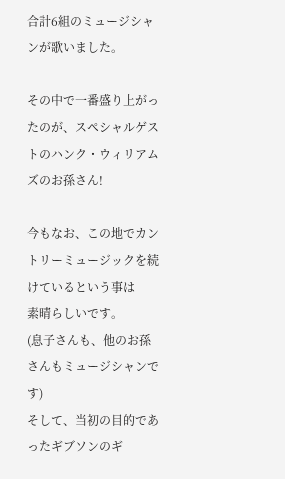合計6組のミュージシャンが歌いました。

その中で一番盛り上がったのが、スペシャルゲストのハンク・ウィリアムズのお孫さん!

今もなお、この地でカントリーミュージックを続けているという事は
素晴らしいです。
(息子さんも、他のお孫さんもミュージシャンです)
そして、当初の目的であったギブソンのギ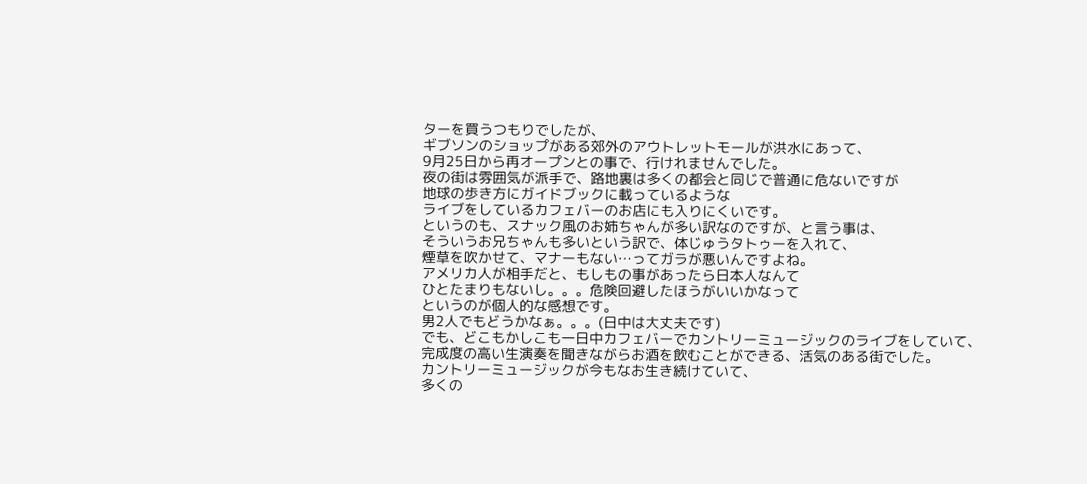ターを買うつもりでしたが、
ギブソンのショップがある郊外のアウトレットモールが洪水にあって、
9月25日から再オープンとの事で、行けれませんでした。
夜の街は雰囲気が派手で、路地裏は多くの都会と同じで普通に危ないですが
地球の歩き方にガイドブックに載っているような
ライブをしているカフェバーのお店にも入りにくいです。
というのも、スナック風のお姉ちゃんが多い訳なのですが、と言う事は、
そういうお兄ちゃんも多いという訳で、体じゅうタトゥーを入れて、
煙草を吹かせて、マナーもない…ってガラが悪いんですよね。
アメリカ人が相手だと、もしもの事があったら日本人なんて
ひとたまりもないし。。。危険回避したほうがいいかなって
というのが個人的な感想です。
男2人でもどうかなぁ。。。(日中は大丈夫です)
でも、どこもかしこも一日中カフェバーでカントリーミュージックのライブをしていて、
完成度の高い生演奏を聞きながらお酒を飲むことができる、活気のある街でした。
カントリーミュージックが今もなお生き続けていて、
多くの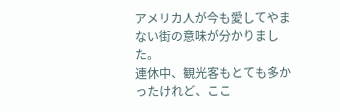アメリカ人が今も愛してやまない街の意味が分かりました。
連休中、観光客もとても多かったけれど、ここ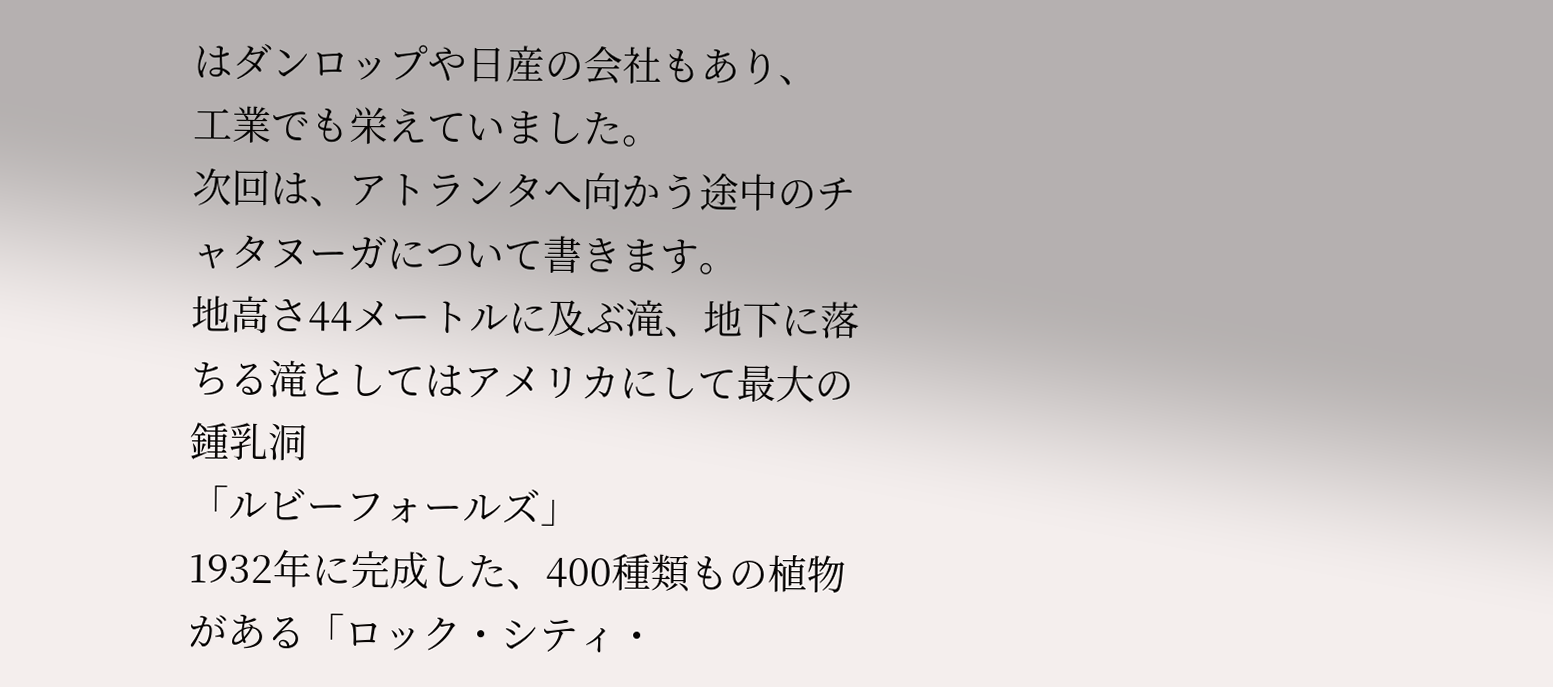はダンロップや日産の会社もあり、
工業でも栄えていました。
次回は、アトランタへ向かう途中のチャタヌーガについて書きます。
地高さ44メートルに及ぶ滝、地下に落ちる滝としてはアメリカにして最大の鍾乳洞
「ルビーフォールズ」
1932年に完成した、400種類もの植物がある「ロック・シティ・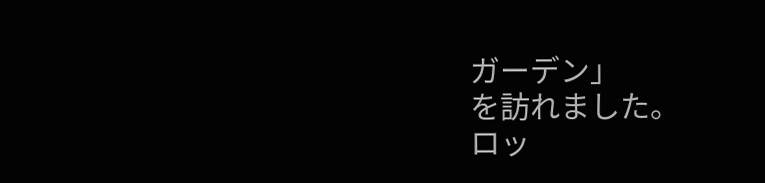ガーデン」
を訪れました。
ロッ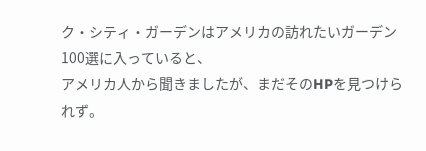ク・シティ・ガーデンはアメリカの訪れたいガーデン100選に入っていると、
アメリカ人から聞きましたが、まだそのHPを見つけられず。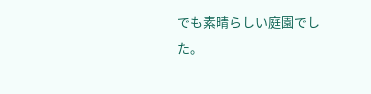でも素晴らしい庭園でした。